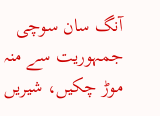آنگ سان سوچی جمہوریت سے منہ موڑ چکیں، شیریں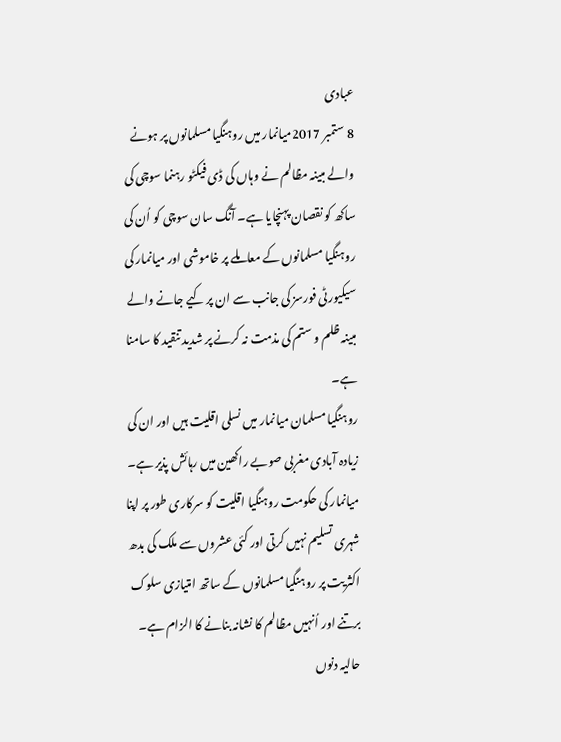عبادی
8 ستمبر 2017میانمار میں روہنگیا مسلمانوں پر ہونے والے مبینہ مظالم نے وہاں کی ڈی فیکٹو رہنما سوچی کی ساکھ کو نقصان پہنچایا ہے۔ آنگ سان سوچی کو اُن کی روہنگیا مسلمانوں کے معاملے پر خاموشی اور میانمار کی سیکیورٹی فورسز کی جانب سے ان پر کیے جانے والے مبینہ ظلم و ستم کی مذمت نہ کرنے پر شدید تنقید کا سامنا ہے۔
روہنگیا مسلمان میانمار میں نسلی اقلیت ہیں اور ان کی زیادہ آبادی مغربی صوبے راکھین میں رہائش پذیر ہے۔ میانمار کی حکومت روہنگیا اقلیت کو سرکاری طور پر اپنا شہری تسلیم نہیں کرتی اور کئی عشروں سے ملک کی بدھ اکثریت پر روہنگیا مسلمانوں کے ساتھ امتیازی سلوک برتنے اور اُنہیں مظالم کا نشانہ بنانے کا الزام ہے۔
حالیہ دنوں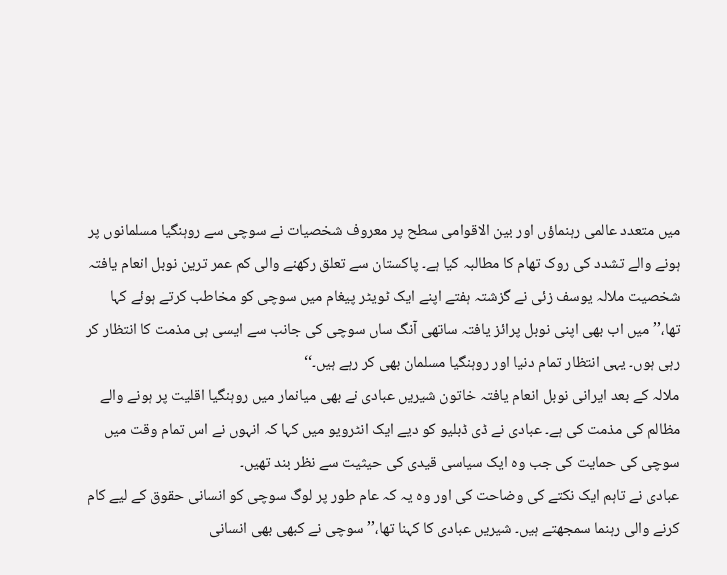میں متعدد عالمی رہنماؤں اور بین الاقوامی سطح پر معروف شخصیات نے سوچی سے روہنگیا مسلمانوں پر ہونے والے تشدد کی روک تھام کا مطالبہ کیا ہے۔ پاکستان سے تعلق رکھنے والی کم عمر ترین نوبل انعام یافتہ شخصیت ملالہ یوسف زئی نے گزشتہ ہفتے اپنے ایک ٹویٹر پیغام میں سوچی کو مخاطب کرتے ہوئے کہا تھا،’’میں اب بھی اپنی نوبل پرائز یافتہ ساتھی آنگ ساں سوچی کی جانب سے ایسی ہی مذمت کا انتظار کر رہی ہوں۔ یہی انتظار تمام دنیا اور روہنگیا مسلمان بھی کر رہے ہیں۔‘‘
ملالہ کے بعد ایرانی نوبل انعام یافتہ خاتون شیریں عبادی نے بھی میانمار میں روہنگیا اقلیت پر ہونے والے مظالم کی مذمت کی ہے۔ عبادی نے ڈی ڈبلیو کو دیے ایک انٹرویو میں کہا کہ انہوں نے اس تمام وقت میں سوچی کی حمایت کی جب وہ ایک سیاسی قیدی کی حیثیت سے نظر بند تھیں۔
عبادی نے تاہم ایک نکتے کی وضاحت کی اور وہ یہ کہ عام طور پر لوگ سوچی کو انسانی حقوق کے لیے کام کرنے والی رہنما سمجھتے ہیں۔ شیریں عبادی کا کہنا تھا،’’ سوچی نے کبھی بھی انسانی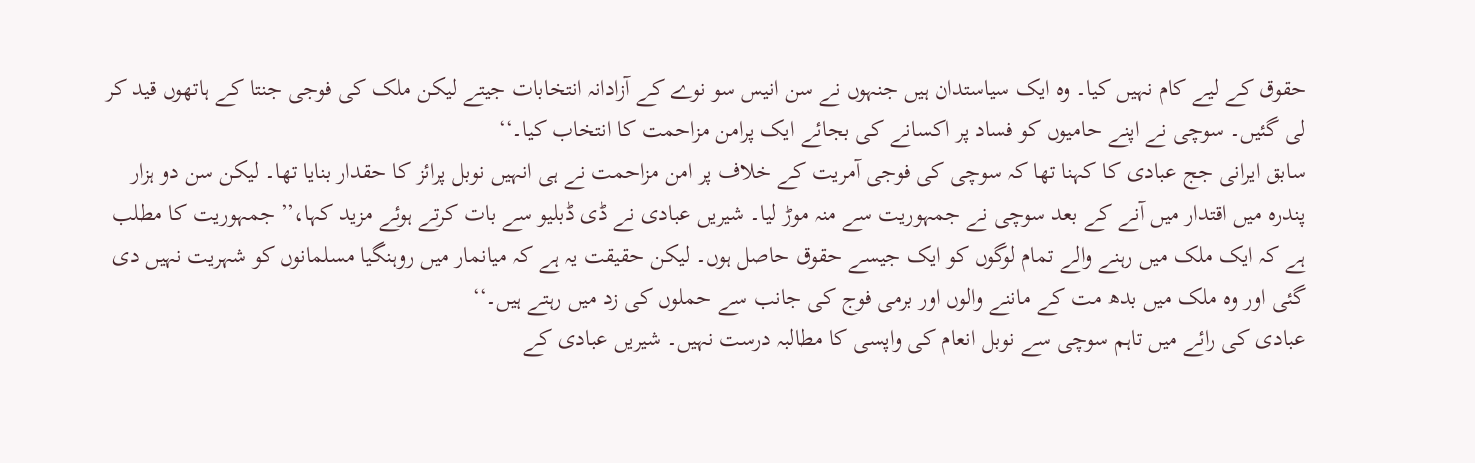حقوق کے لیے کام نہیں کیا۔ وہ ایک سیاستدان ہیں جنہوں نے سن انیس سو نوے کے آزادانہ انتخابات جیتے لیکن ملک کی فوجی جنتا کے ہاتھوں قید کر لی گئیں۔ سوچی نے اپنے حامیوں کو فساد پر اکسانے کی بجائے ایک پرامن مزاحمت کا انتخاب کیا۔‘‘
سابق ایرانی جج عبادی کا کہنا تھا کہ سوچی کی فوجی آمریت کے خلاف پر امن مزاحمت نے ہی انہیں نوبل پرائز کا حقدار بنایا تھا۔ لیکن سن دو ہزار پندرہ میں اقتدار میں آنے کے بعد سوچی نے جمہوریت سے منہ موڑ لیا۔ شیریں عبادی نے ڈی ڈبلیو سے بات کرتے ہوئے مزید کہا،’’ جمہوریت کا مطلب ہے کہ ایک ملک میں رہنے والے تمام لوگوں کو ایک جیسے حقوق حاصل ہوں۔ لیکن حقیقت یہ ہے کہ میانمار میں روہنگیا مسلمانوں کو شہریت نہیں دی گئی اور وہ ملک میں بدھ مت کے ماننے والوں اور برمی فوج کی جانب سے حملوں کی زد میں رہتے ہیں۔‘‘
عبادی کی رائے میں تاہم سوچی سے نوبل انعام کی واپسی کا مطالبہ درست نہیں۔ شیریں عبادی کے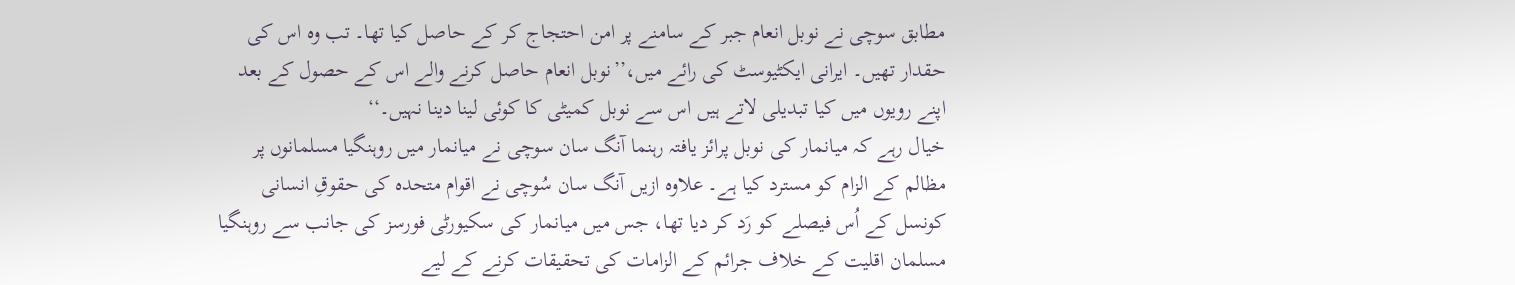مطابق سوچی نے نوبل انعام جبر کے سامنے پر امن احتجاج کر کے حاصل کیا تھا۔ تب وہ اس کی حقدار تھیں۔ ایرانی ایکٹیوسٹ کی رائے میں،’’نوبل انعام حاصل کرنے والے اس کے حصول کے بعد اپنے رویوں میں کیا تبدیلی لاتے ہیں اس سے نوبل کمیٹی کا کوئی لینا دینا نہیں۔‘‘
خیال رہے کہ میانمار کی نوبل پرائز یافتہ رہنما آنگ سان سوچی نے میانمار میں روہنگیا مسلمانوں پر مظالم کے الزام کو مسترد کیا ہے۔ علاوہ ازیں آنگ سان سُوچی نے اقوام متحدہ کی حقوقِ انسانی کونسل کے اُس فیصلے کو رَد کر دیا تھا، جس میں میانمار کی سکیورٹی فورسز کی جانب سے روہنگیا مسلمان اقلیت کے خلاف جرائم کے الزامات کی تحقیقات کرنے کے لیے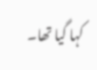کہا گیا تھا۔